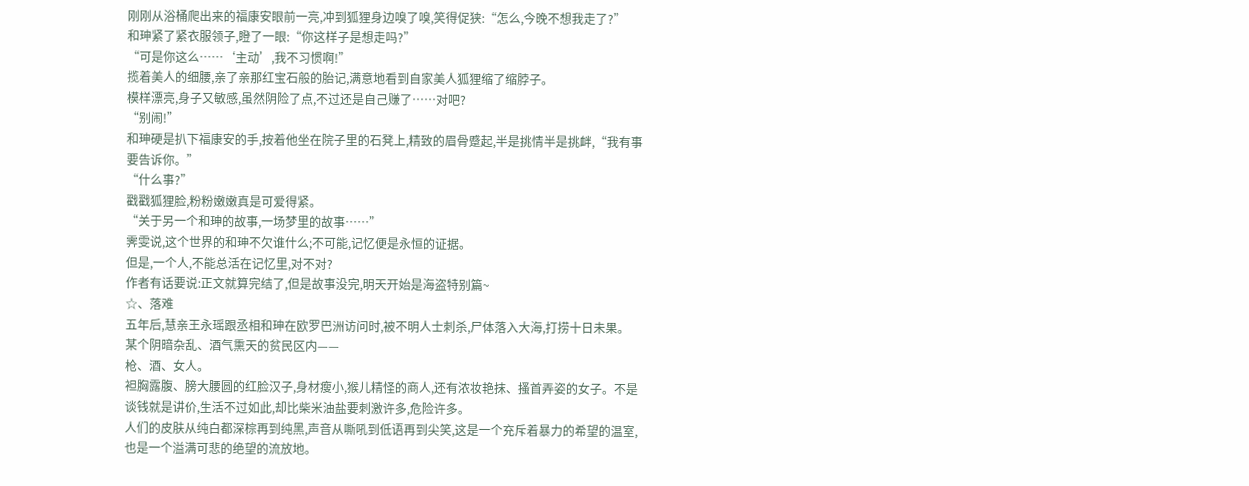刚刚从浴桶爬出来的福康安眼前一亮,冲到狐狸身边嗅了嗅,笑得促狭:“怎么,今晚不想我走了?”
和珅紧了紧衣服领子,瞪了一眼:“你这样子是想走吗?”
“可是你这么……‘主动’,我不习惯啊!”
揽着美人的细腰,亲了亲那红宝石般的胎记,满意地看到自家美人狐狸缩了缩脖子。
模样漂亮,身子又敏感,虽然阴险了点,不过还是自己赚了……对吧?
“别闹!”
和珅硬是扒下福康安的手,按着他坐在院子里的石凳上,精致的眉骨蹙起,半是挑情半是挑衅,“我有事要告诉你。”
“什么事?”
戳戳狐狸脸,粉粉嫩嫩真是可爱得紧。
“关于另一个和珅的故事,一场梦里的故事……”
霁雯说,这个世界的和珅不欠谁什么;不可能,记忆便是永恒的证据。
但是,一个人,不能总活在记忆里,对不对?
作者有话要说:正文就算完结了,但是故事没完,明天开始是海盗特别篇~
☆、落难
五年后,慧亲王永瑶跟丞相和珅在欧罗巴洲访问时,被不明人士刺杀,尸体落入大海,打捞十日未果。
某个阴暗杂乱、酒气熏天的贫民区内——
枪、酒、女人。
袒胸露腹、膀大腰圆的红脸汉子,身材瘦小,猴儿精怪的商人,还有浓妆艳抹、搔首弄姿的女子。不是谈钱就是讲价,生活不过如此,却比柴米油盐要刺激许多,危险许多。
人们的皮肤从纯白都深棕再到纯黑,声音从嘶吼到低语再到尖笑,这是一个充斥着暴力的希望的温室,也是一个溢满可悲的绝望的流放地。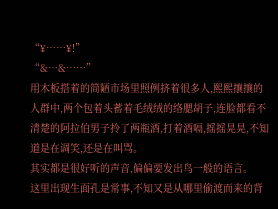“¥……¥!”
“&…&……”
用木板搭着的简陋市场里照例挤着很多人,熙熙攘攘的人群中,两个包着头蓄着毛绒绒的络腮胡子,连脸都看不清楚的阿拉伯男子拎了两瓶酒,打着酒嗝,摇摇晃晃,不知道是在调笑,还是在叫骂。
其实都是很好听的声音,偏偏要发出鸟一般的语言。
这里出现生面孔是常事,不知又是从哪里偷渡而来的背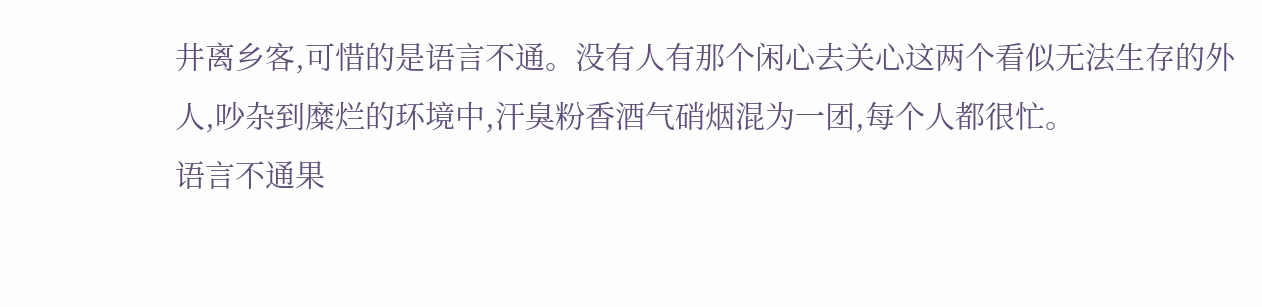井离乡客,可惜的是语言不通。没有人有那个闲心去关心这两个看似无法生存的外人,吵杂到糜烂的环境中,汗臭粉香酒气硝烟混为一团,每个人都很忙。
语言不通果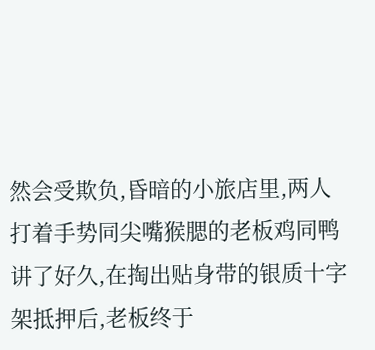然会受欺负,昏暗的小旅店里,两人打着手势同尖嘴猴腮的老板鸡同鸭讲了好久,在掏出贴身带的银质十字架抵押后,老板终于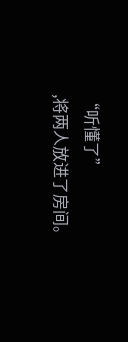“听懂了”
,将两人放进了房间。